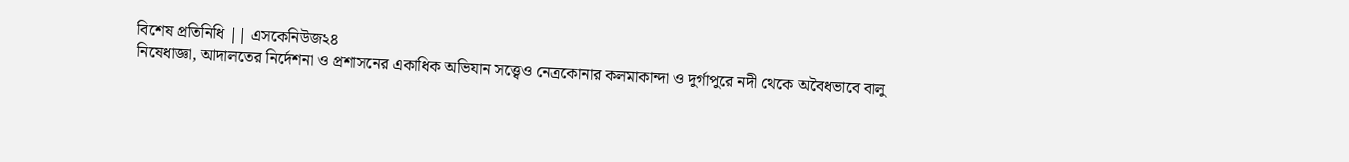বিশেষ প্রতিনিধি || এসকেনিউজ২৪
নিষেধাজ্ঞা, আদালতের নির্দেশনা ও প্রশাসনের একাধিক অভিযান সত্ত্বেও নেত্রকোনার কলমাকান্দা ও দুর্গাপুরে নদী থেকে অবৈধভাবে বালু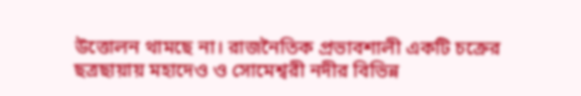উত্তোলন থামছে না। রাজনৈতিক প্রভাবশালী একটি চক্রের ছত্রছায়ায় মহাদেও ও সোমেশ্বরী নদীর বিভিন্ন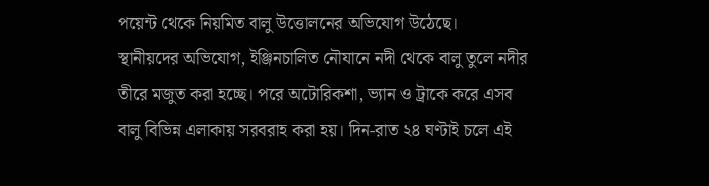পয়েন্ট থেকে নিয়মিত বালু উত্তোলনের অভিযোগ উঠেছে।
স্থানীয়দের অভিযোগ, ইঞ্জিনচালিত নৌযানে নদী থেকে বালু তুলে নদীর তীরে মজুত করা হচ্ছে। পরে অটোরিকশা, ভ্যান ও ট্রাকে করে এসব বালু বিভিন্ন এলাকায় সরবরাহ করা হয়। দিন-রাত ২৪ ঘণ্টাই চলে এই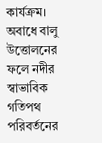কার্যক্রম।
অবাধে বালু উত্তোলনের ফলে নদীর স্বাভাবিক গতিপথ পরিবর্তনের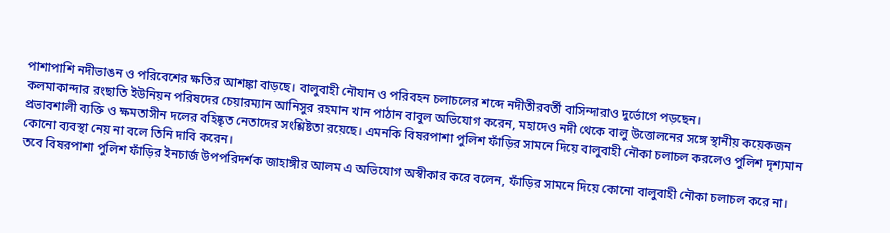পাশাপাশি নদীভাঙন ও পরিবেশের ক্ষতির আশঙ্কা বাড়ছে। বালুবাহী নৌযান ও পরিবহন চলাচলের শব্দে নদীতীরবর্তী বাসিন্দারাও দুর্ভোগে পড়ছেন।
কলমাকান্দার রংছাতি ইউনিয়ন পরিষদের চেয়ারম্যান আনিসুর রহমান খান পাঠান বাবুল অভিযোগ করেন, মহাদেও নদী থেকে বালু উত্তোলনের সঙ্গে স্থানীয় কয়েকজন প্রভাবশালী ব্যক্তি ও ক্ষমতাসীন দলের বহিষ্কৃত নেতাদের সংশ্লিষ্টতা রয়েছে। এমনকি বিষরপাশা পুলিশ ফাঁড়ির সামনে দিয়ে বালুবাহী নৌকা চলাচল করলেও পুলিশ দৃশ্যমান কোনো ব্যবস্থা নেয় না বলে তিনি দাবি করেন।
তবে বিষরপাশা পুলিশ ফাঁড়ির ইনচার্জ উপপরিদর্শক জাহাঙ্গীর আলম এ অভিযোগ অস্বীকার করে বলেন, ফাঁড়ির সামনে দিয়ে কোনো বালুবাহী নৌকা চলাচল করে না।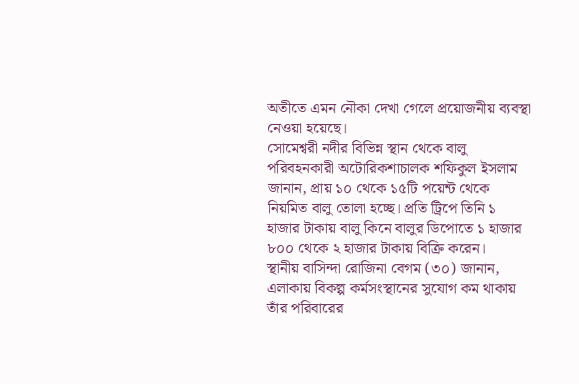অতীতে এমন নৌকা দেখা গেলে প্রয়োজনীয় ব্যবস্থা নেওয়া হয়েছে।
সোমেশ্বরী নদীর বিভিন্ন স্থান থেকে বালু পরিবহনকারী অটোরিকশাচালক শফিকুল ইসলাম জানান, প্রায় ১০ থেকে ১৫টি পয়েন্ট থেকে নিয়মিত বালু তোলা হচ্ছে। প্রতি ট্রিপে তিনি ১ হাজার টাকায় বালু কিনে বালুর ডিপোতে ১ হাজার ৮০০ থেকে ২ হাজার টাকায় বিক্রি করেন।
স্থানীয় বাসিন্দা রোজিনা বেগম (৩০) জানান, এলাকায় বিকল্প কর্মসংস্থানের সুযোগ কম থাকায় তাঁর পরিবারের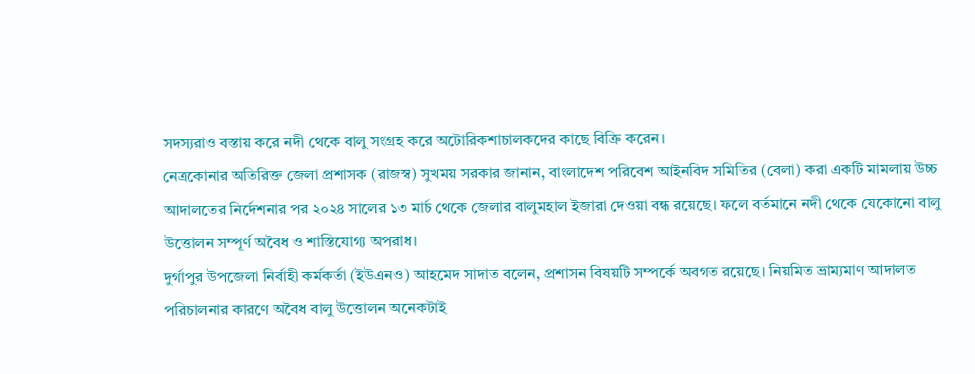সদস্যরাও বস্তায় করে নদী থেকে বালু সংগ্রহ করে অটোরিকশাচালকদের কাছে বিক্রি করেন।
নেত্রকোনার অতিরিক্ত জেলা প্রশাসক (রাজস্ব) সুখময় সরকার জানান, বাংলাদেশ পরিবেশ আইনবিদ সমিতির (বেলা) করা একটি মামলায় উচ্চ আদালতের নির্দেশনার পর ২০২৪ সালের ১৩ মার্চ থেকে জেলার বালুমহাল ইজারা দেওয়া বন্ধ রয়েছে। ফলে বর্তমানে নদী থেকে যেকোনো বালু উত্তোলন সম্পূর্ণ অবৈধ ও শাস্তিযোগ্য অপরাধ।
দুর্গাপুর উপজেলা নির্বাহী কর্মকর্তা (ইউএনও) আহমেদ সাদাত বলেন, প্রশাসন বিষয়টি সম্পর্কে অবগত রয়েছে। নিয়মিত ভ্রাম্যমাণ আদালত পরিচালনার কারণে অবৈধ বালু উত্তোলন অনেকটাই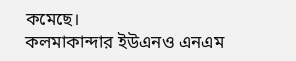কমেছে।
কলমাকান্দার ইউএনও এনএম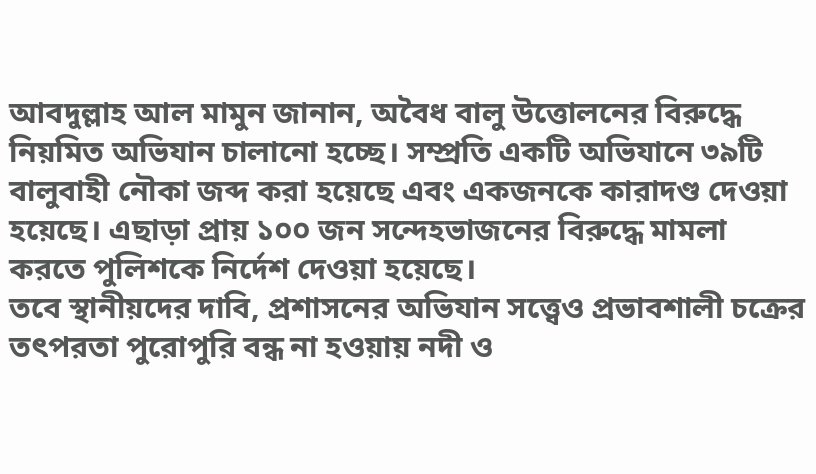আবদুল্লাহ আল মামুন জানান, অবৈধ বালু উত্তোলনের বিরুদ্ধে নিয়মিত অভিযান চালানো হচ্ছে। সম্প্রতি একটি অভিযানে ৩৯টি বালুবাহী নৌকা জব্দ করা হয়েছে এবং একজনকে কারাদণ্ড দেওয়া হয়েছে। এছাড়া প্রায় ১০০ জন সন্দেহভাজনের বিরুদ্ধে মামলা করতে পুলিশকে নির্দেশ দেওয়া হয়েছে।
তবে স্থানীয়দের দাবি, প্রশাসনের অভিযান সত্ত্বেও প্রভাবশালী চক্রের তৎপরতা পুরোপুরি বন্ধ না হওয়ায় নদী ও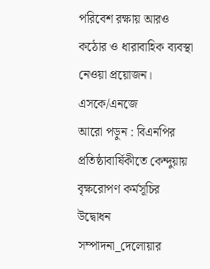পরিবেশ রক্ষায় আরও কঠোর ও ধারাবাহিক ব্যবস্থা নেওয়া প্রয়োজন।
এসকে/এনজে
আরো পড়ুন : বিএনপির প্রতিষ্ঠাবার্ষিকীতে কেন্দুয়ায় বৃক্ষরোপণ কর্মসূচির উদ্বোধন
সম্পাদনা_দেলোয়ার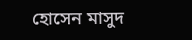হোসেন মাসুদ